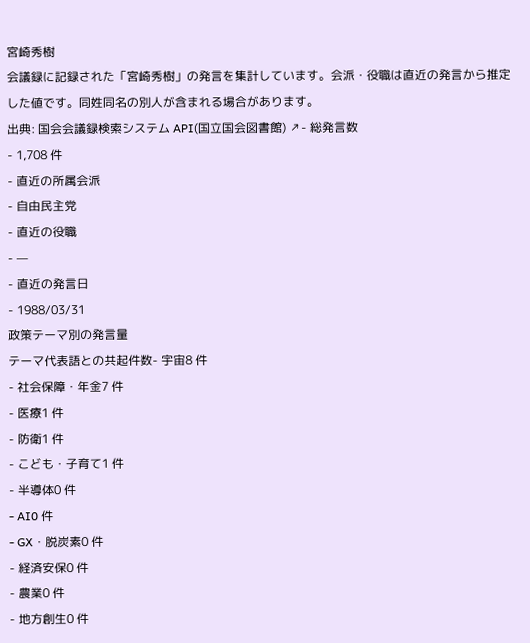宮崎秀樹
会議録に記録された「宮崎秀樹」の発言を集計しています。会派・役職は直近の発言から推定した値です。同姓同名の別人が含まれる場合があります。
出典: 国会会議録検索システム API(国立国会図書館) ↗- 総発言数
- 1,708 件
- 直近の所属会派
- 自由民主党
- 直近の役職
- —
- 直近の発言日
- 1988/03/31
政策テーマ別の発言量
テーマ代表語との共起件数- 宇宙8 件
- 社会保障・年金7 件
- 医療1 件
- 防衛1 件
- こども・子育て1 件
- 半導体0 件
- AI0 件
- GX・脱炭素0 件
- 経済安保0 件
- 農業0 件
- 地方創生0 件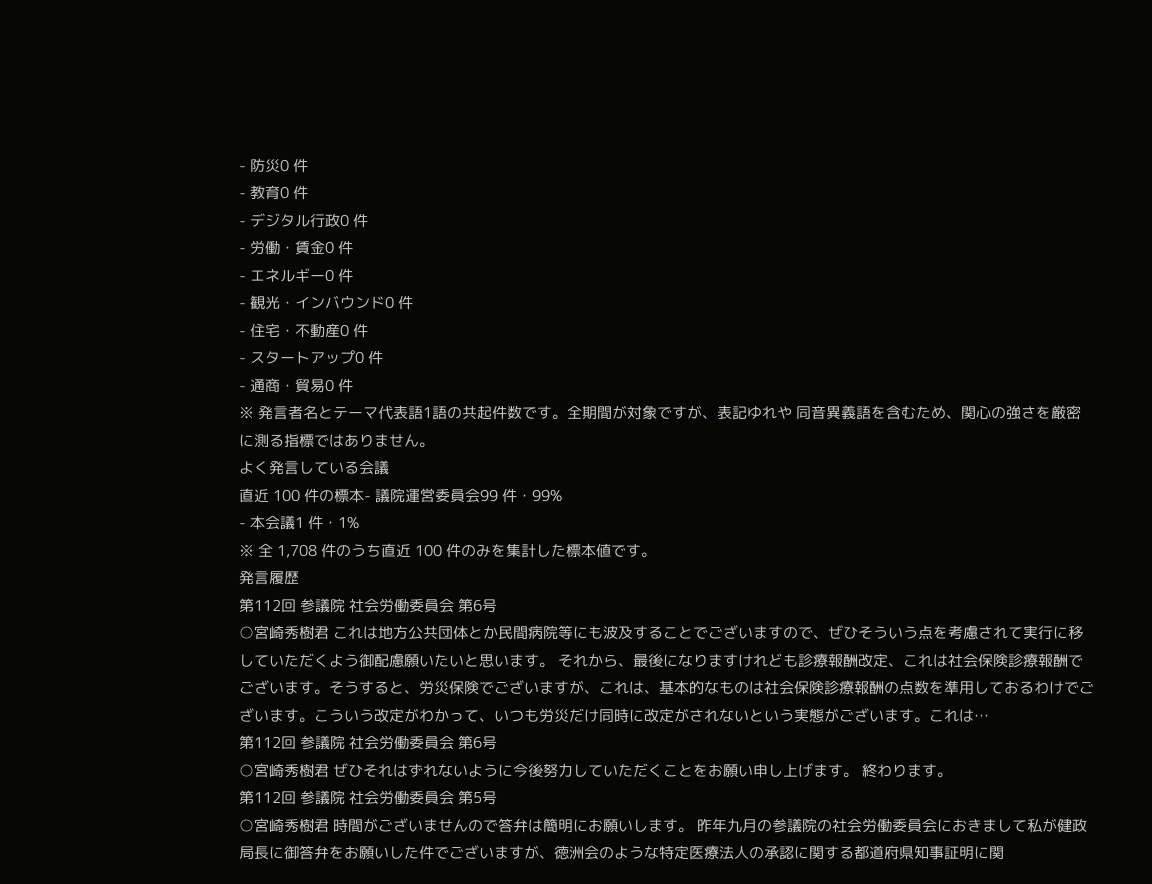- 防災0 件
- 教育0 件
- デジタル行政0 件
- 労働・賃金0 件
- エネルギー0 件
- 観光・インバウンド0 件
- 住宅・不動産0 件
- スタートアップ0 件
- 通商・貿易0 件
※ 発言者名とテーマ代表語1語の共起件数です。全期間が対象ですが、表記ゆれや 同音異義語を含むため、関心の強さを厳密に測る指標ではありません。
よく発言している会議
直近 100 件の標本- 議院運営委員会99 件・99%
- 本会議1 件・1%
※ 全 1,708 件のうち直近 100 件のみを集計した標本値です。
発言履歴
第112回 参議院 社会労働委員会 第6号
○宮崎秀樹君 これは地方公共団体とか民間病院等にも波及することでございますので、ぜひそういう点を考慮されて実行に移していただくよう御配慮願いたいと思います。 それから、最後になりますけれども診療報酬改定、これは社会保険診療報酬でございます。そうすると、労災保険でございますが、これは、基本的なものは社会保険診療報酬の点数を準用しておるわけでございます。こういう改定がわかって、いつも労災だけ同時に改定がされないという実態がございます。これは…
第112回 参議院 社会労働委員会 第6号
○宮崎秀樹君 ぜひそれはずれないように今後努力していただくことをお願い申し上げます。 終わります。
第112回 参議院 社会労働委員会 第5号
○宮崎秀樹君 時間がございませんので答弁は簡明にお願いします。 昨年九月の参議院の社会労働委員会におきまして私が健政局長に御答弁をお願いした件でございますが、徳洲会のような特定医療法人の承認に関する都道府県知事証明に関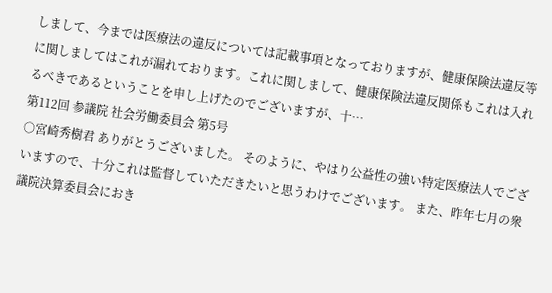しまして、今までは医療法の違反については記載事項となっておりますが、健康保険法違反等に関しましてはこれが漏れております。これに関しまして、健康保険法違反関係もこれは入れるべきであるということを申し上げたのでございますが、十…
第112回 参議院 社会労働委員会 第5号
○宮崎秀樹君 ありがとうございました。 そのように、やはり公益性の強い特定医療法人でございますので、十分これは監督していただきたいと思うわけでございます。 また、昨年七月の衆議院決算委員会におき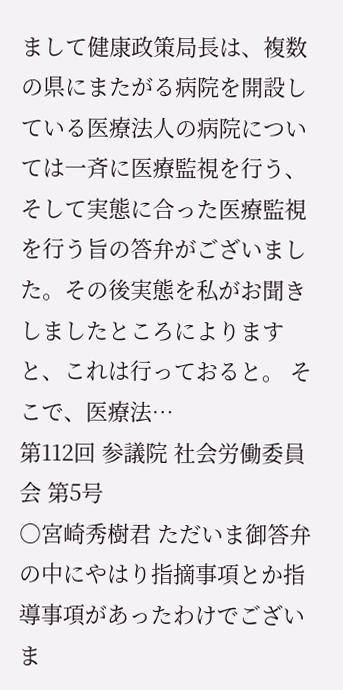まして健康政策局長は、複数の県にまたがる病院を開設している医療法人の病院については一斉に医療監視を行う、そして実態に合った医療監視を行う旨の答弁がございました。その後実態を私がお聞きしましたところによりますと、これは行っておると。 そこで、医療法…
第112回 参議院 社会労働委員会 第5号
○宮崎秀樹君 ただいま御答弁の中にやはり指摘事項とか指導事項があったわけでございま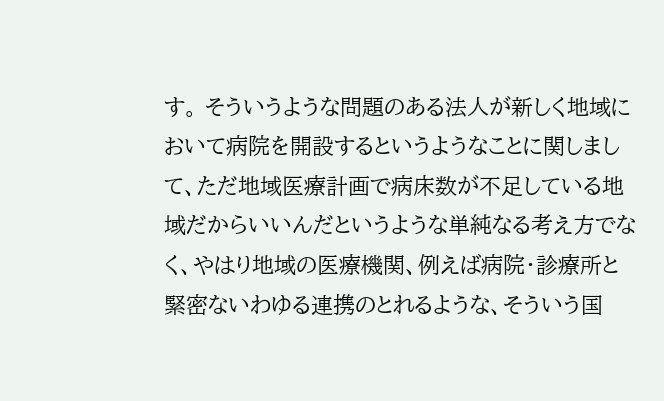す。 そういうような問題のある法人が新しく地域において病院を開設するというようなことに関しまして、ただ地域医療計画で病床数が不足している地域だからいいんだというような単純なる考え方でなく、やはり地域の医療機関、例えば病院・診療所と緊密ないわゆる連携のとれるような、そういう国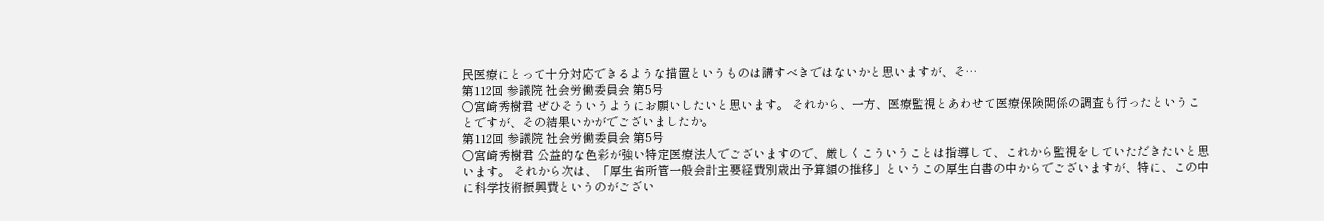民医療にとって十分対応できるような措置というものは講すべきではないかと思いますが、そ…
第112回 参議院 社会労働委員会 第5号
○宮崎秀樹君 ぜひそういうようにお願いしたいと思います。 それから、一方、医療監視とあわせて医療保険関係の調査も行ったということですが、その結果いかがでございましたか。
第112回 参議院 社会労働委員会 第5号
○宮崎秀樹君 公益的な色彩が強い特定医療法人でございますので、厳しくこういうことは指導して、これから監視をしていただきたいと思います。 それから次は、「厚生省所管一般会計主要経費別歳出予算額の推移」というこの厚生白書の中からでございますが、特に、この中に科学技術振興費というのがござい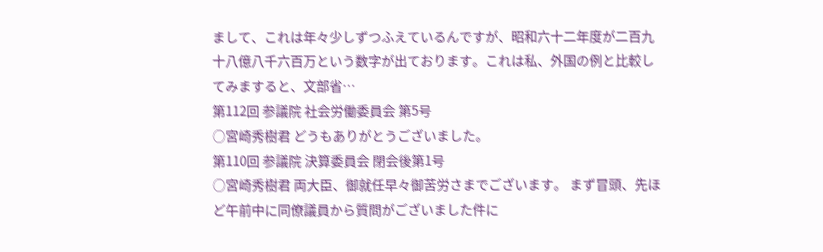まして、これは年々少しずつふえているんですが、昭和六十二年度が二百九十八億八千六百万という数字が出ております。これは私、外国の例と比較してみますると、文部省…
第112回 参議院 社会労働委員会 第5号
○宮崎秀樹君 どうもありがとうございました。
第110回 参議院 決算委員会 閉会後第1号
○宮崎秀樹君 両大臣、御就任早々御苦労さまでございます。 まず冒頭、先ほど午前中に同僚議員から質問がございました件に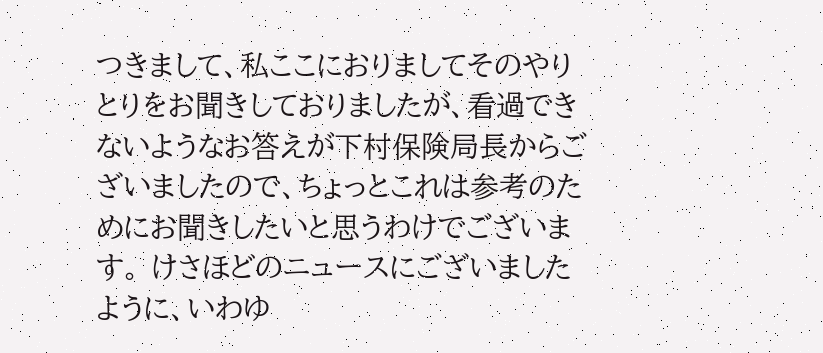つきまして、私ここにおりましてそのやりとりをお聞きしておりましたが、看過できないようなお答えが下村保険局長からございましたので、ちょっとこれは参考のためにお聞きしたいと思うわけでございます。 けさほどのニュースにございましたように、いわゆ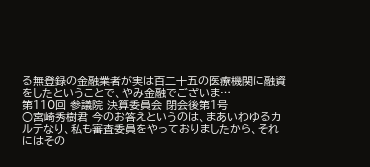る無登録の金融業者が実は百二十五の医療機関に融資をしたということで、やみ金融でございま…
第110回 参議院 決算委員会 閉会後第1号
○宮崎秀樹君 今のお答えというのは、まあいわゆるカルテなり、私も審査委員をやっておりましたから、それにはその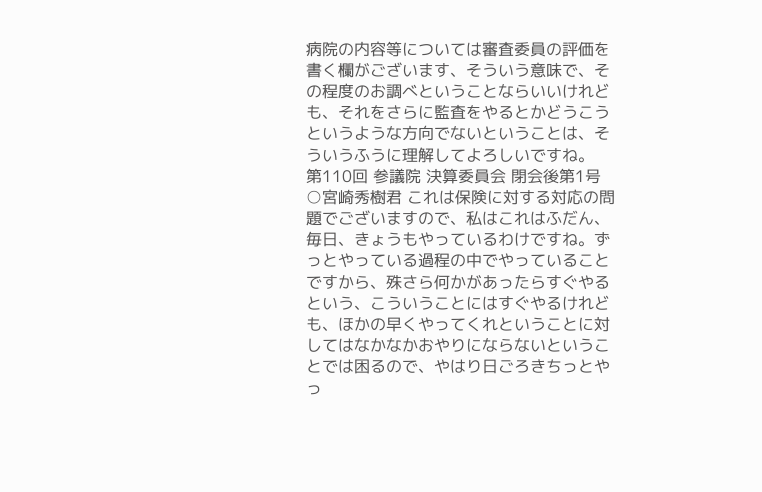病院の内容等については審査委員の評価を書く欄がございます、そういう意味で、その程度のお調べということならいいけれども、それをさらに監査をやるとかどうこうというような方向でないということは、そういうふうに理解してよろしいですね。
第110回 参議院 決算委員会 閉会後第1号
○宮崎秀樹君 これは保険に対する対応の問題でございますので、私はこれはふだん、毎日、きょうもやっているわけですね。ずっとやっている過程の中でやっていることですから、殊さら何かがあったらすぐやるという、こういうことにはすぐやるけれども、ほかの早くやってくれということに対してはなかなかおやりにならないということでは困るので、やはり日ごろきちっとやっ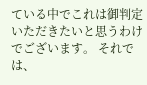ている中でこれは御判定いただきたいと思うわけでございます。 それでは、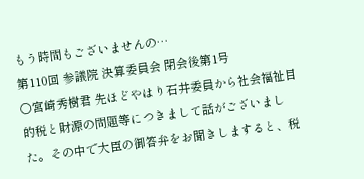もう時間もございませんの…
第110回 参議院 決算委員会 閉会後第1号
○宮崎秀樹君 先ほどやはり石井委員から社会福祉目的税と財源の問題等につきまして話がございました。その中で大臣の御答弁をお聞きしますると、税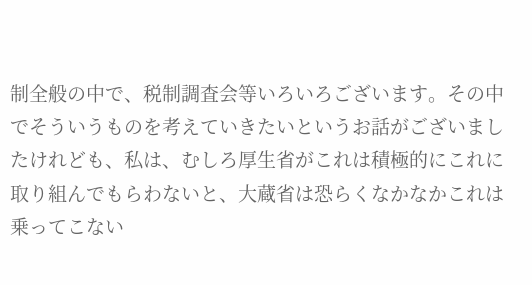制全般の中で、税制調査会等いろいろございます。その中でそういうものを考えていきたいというお話がございましたけれども、私は、むしろ厚生省がこれは積極的にこれに取り組んでもらわないと、大蔵省は恐らくなかなかこれは乗ってこない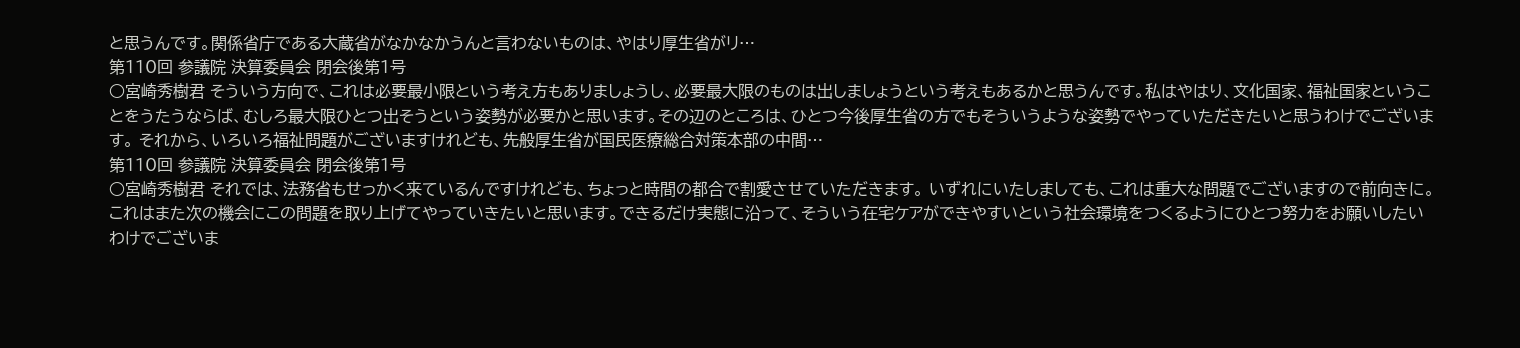と思うんです。関係省庁である大蔵省がなかなかうんと言わないものは、やはり厚生省がリ…
第110回 参議院 決算委員会 閉会後第1号
○宮崎秀樹君 そういう方向で、これは必要最小限という考え方もありましょうし、必要最大限のものは出しましょうという考えもあるかと思うんです。私はやはり、文化国家、福祉国家ということをうたうならば、むしろ最大限ひとつ出そうという姿勢が必要かと思います。その辺のところは、ひとつ今後厚生省の方でもそういうような姿勢でやっていただきたいと思うわけでございます。 それから、いろいろ福祉問題がございますけれども、先般厚生省が国民医療総合対策本部の中間…
第110回 参議院 決算委員会 閉会後第1号
○宮崎秀樹君 それでは、法務省もせっかく来ているんですけれども、ちょっと時間の都合で割愛させていただきます。 いずれにいたしましても、これは重大な問題でございますので前向きに。これはまた次の機会にこの問題を取り上げてやっていきたいと思います。できるだけ実態に沿って、そういう在宅ケアができやすいという社会環境をつくるようにひとつ努力をお願いしたいわけでございま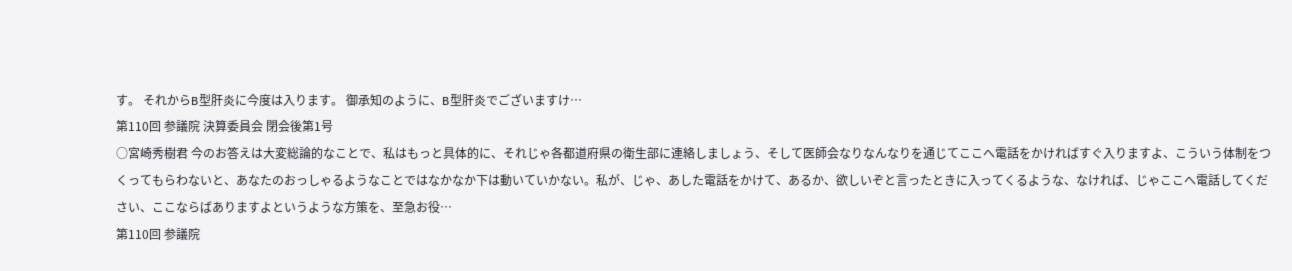す。 それからB型肝炎に今度は入ります。 御承知のように、B型肝炎でございますけ…
第110回 参議院 決算委員会 閉会後第1号
○宮崎秀樹君 今のお答えは大変総論的なことで、私はもっと具体的に、それじゃ各都道府県の衛生部に連絡しましょう、そして医師会なりなんなりを通じてここへ電話をかければすぐ入りますよ、こういう体制をつくってもらわないと、あなたのおっしゃるようなことではなかなか下は動いていかない。私が、じゃ、あした電話をかけて、あるか、欲しいぞと言ったときに入ってくるような、なければ、じゃここへ電話してください、ここならばありますよというような方策を、至急お役…
第110回 参議院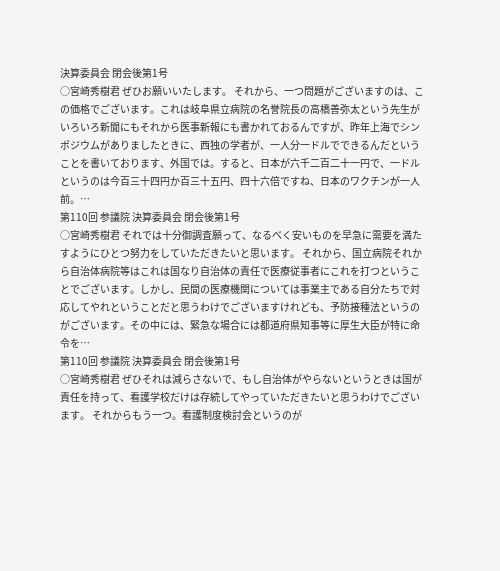決算委員会 閉会後第1号
○宮崎秀樹君 ぜひお願いいたします。 それから、一つ問題がございますのは、この価格でございます。これは岐阜県立病院の名誉院長の高橋善弥太という先生がいろいろ新聞にもそれから医事新報にも書かれておるんですが、昨年上海でシンポジウムがありましたときに、西独の学者が、一人分一ドルでできるんだということを書いております、外国では。すると、日本が六千二百二十一円で、一ドルというのは今百三十四円か百三十五円、四十六倍ですね、日本のワクチンが一人前。…
第110回 参議院 決算委員会 閉会後第1号
○宮崎秀樹君 それでは十分御調査願って、なるべく安いものを早急に需要を満たすようにひとつ努力をしていただきたいと思います。 それから、国立病院それから自治体病院等はこれは国なり自治体の責任で医療従事者にこれを打つということでございます。しかし、民間の医療機関については事業主である自分たちで対応してやれということだと思うわけでございますけれども、予防接種法というのがございます。その中には、緊急な場合には都道府県知事等に厚生大臣が特に命令を…
第110回 参議院 決算委員会 閉会後第1号
○宮崎秀樹君 ぜひそれは減らさないで、もし自治体がやらないというときは国が責任を持って、看護学校だけは存続してやっていただきたいと思うわけでございます。 それからもう一つ。看護制度検討会というのが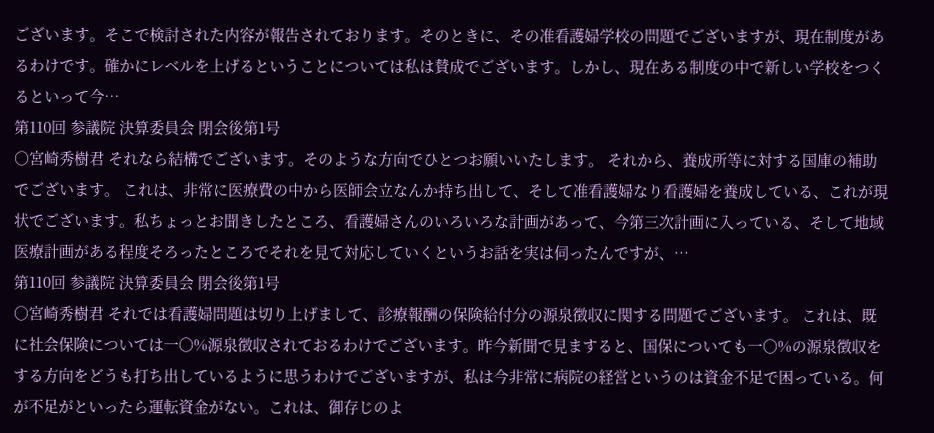ございます。そこで検討された内容が報告されております。そのときに、その准看護婦学校の問題でございますが、現在制度があるわけです。確かにレベルを上げるということについては私は賛成でございます。しかし、現在ある制度の中で新しい学校をつくるといって今…
第110回 参議院 決算委員会 閉会後第1号
○宮崎秀樹君 それなら結構でございます。そのような方向でひとつお願いいたします。 それから、養成所等に対する国庫の補助でございます。 これは、非常に医療費の中から医師会立なんか持ち出して、そして准看護婦なり看護婦を養成している、これが現状でございます。私ちょっとお聞きしたところ、看護婦さんのいろいろな計画があって、今第三次計画に入っている、そして地域医療計画がある程度そろったところでそれを見て対応していくというお話を実は伺ったんですが、…
第110回 参議院 決算委員会 閉会後第1号
○宮崎秀樹君 それでは看護婦問題は切り上げまして、診療報酬の保険給付分の源泉徴収に関する問題でございます。 これは、既に社会保険については一〇%源泉徴収されておるわけでございます。昨今新聞で見ますると、国保についても一〇%の源泉徴収をする方向をどうも打ち出しているように思うわけでございますが、私は今非常に病院の経営というのは資金不足で困っている。何が不足がといったら運転資金がない。これは、御存じのよ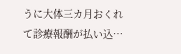うに大体三カ月おくれて診療報酬が払い込…